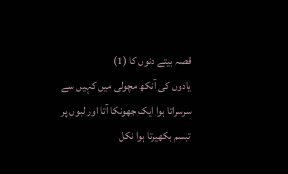قصہ بیتے دنوں کا (1)
یادوں کی آنکھ مچولی میں کہیں سے سرسراتا ہوا ایک جھونکا آتا اور لبوں پر تبسم بکھیرتا ہوا نکل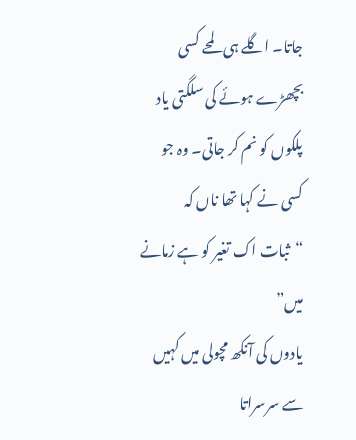جاتا۔ اگلے ہی لمحے کسی بچھڑے ہوئے کی سلگتی یاد پلکوں کو نم کر جاتی۔ وہ جو کسی نے کہا تھا ناں کہ “ثبات اک تغیر کو ہے زمانے میں”
یادوں کی آنکھ مچولی میں کہیں سے سرسراتا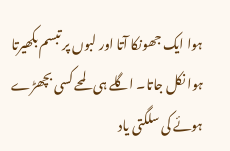ہوا ایک جھونکا آتا اور لبوں پر تبسم بکھیرتا ہوا نکل جاتا۔ اگلے ہی لمحے کسی بچھڑے ہوئے کی سلگتی یاد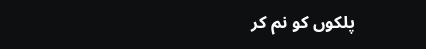پلکوں کو نم کر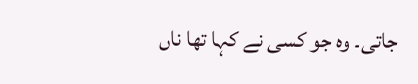جاتی۔ وہ جو کسی نے کہا تھا ناں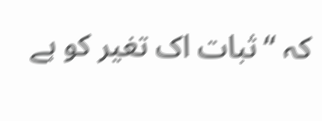کہ “ثبات اک تغیر کو ہے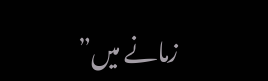زمانے میں”